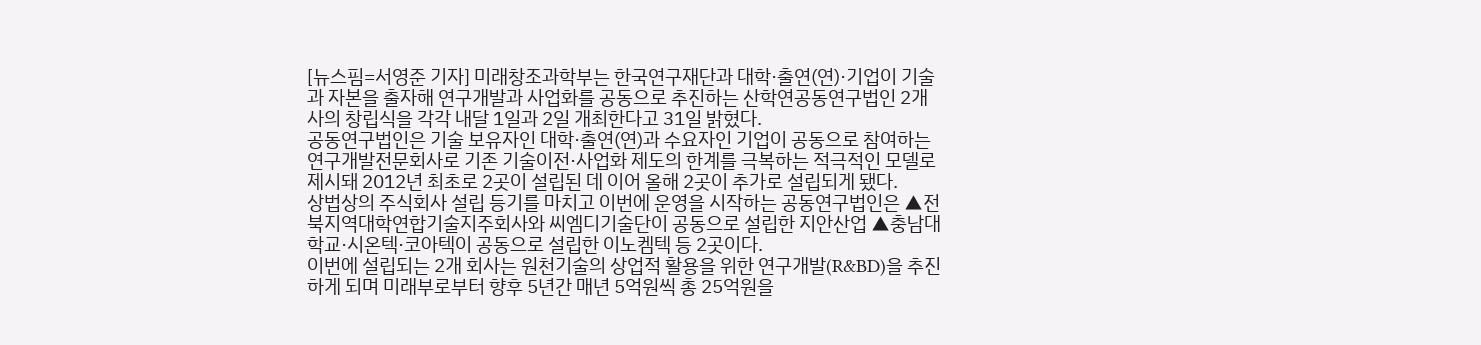[뉴스핌=서영준 기자] 미래창조과학부는 한국연구재단과 대학·출연(연)·기업이 기술과 자본을 출자해 연구개발과 사업화를 공동으로 추진하는 산학연공동연구법인 2개사의 창립식을 각각 내달 1일과 2일 개최한다고 31일 밝혔다.
공동연구법인은 기술 보유자인 대학·출연(연)과 수요자인 기업이 공동으로 참여하는 연구개발전문회사로 기존 기술이전·사업화 제도의 한계를 극복하는 적극적인 모델로 제시돼 2012년 최초로 2곳이 설립된 데 이어 올해 2곳이 추가로 설립되게 됐다.
상법상의 주식회사 설립 등기를 마치고 이번에 운영을 시작하는 공동연구법인은 ▲전북지역대학연합기술지주회사와 씨엠디기술단이 공동으로 설립한 지안산업 ▲충남대학교·시온텍·코아텍이 공동으로 설립한 이노켐텍 등 2곳이다.
이번에 설립되는 2개 회사는 원천기술의 상업적 활용을 위한 연구개발(R&BD)을 추진하게 되며 미래부로부터 향후 5년간 매년 5억원씩 총 25억원을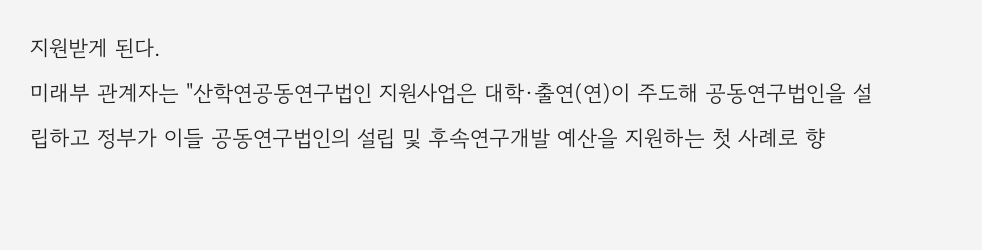지원받게 된다.
미래부 관계자는 "산학연공동연구법인 지원사업은 대학·출연(연)이 주도해 공동연구법인을 설립하고 정부가 이들 공동연구법인의 설립 및 후속연구개발 예산을 지원하는 첫 사례로 향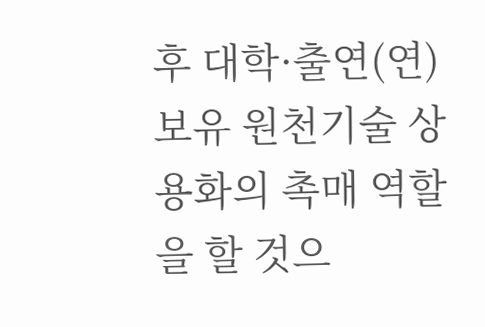후 대학·출연(연) 보유 원천기술 상용화의 촉매 역할을 할 것으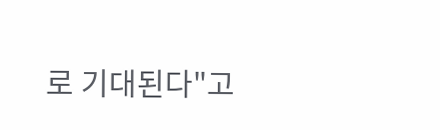로 기대된다"고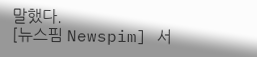말했다.
[뉴스핌 Newspim] 서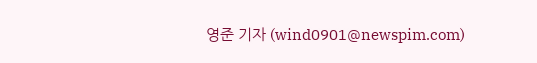영준 기자 (wind0901@newspim.com)